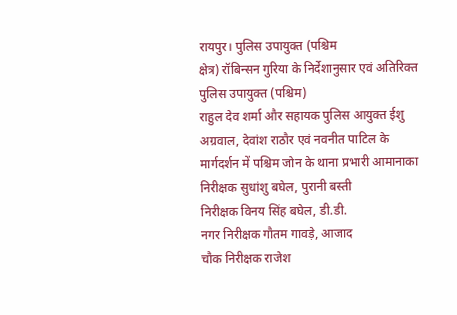रायपुर। पुलिस उपायुक्त (पश्चिम
क्षेत्र) रॉबिन्सन गुरिया के निर्देशानुसार एवं अतिरिक्त पुलिस उपायुक्त (पश्चिम)
राहुल देव शर्मा और सहायक पुलिस आयुक्त ईशु अग्रवाल, देवांश राठौर एवं नवनीत पाटिल के
मार्गदर्शन में पश्चिम जोन के थाना प्रभारी आमानाका निरीक्षक सुधांशु बघेल, पुरानी बस्ती
निरीक्षक विनय सिंह बघेल, डी.डी.
नगर निरीक्षक गौतम गावड़े, आजाद
चौक निरीक्षक राजेश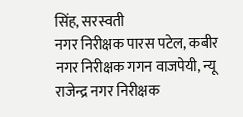सिंह, सरस्वती
नगर निरीक्षक पारस पटेल, कबीर
नगर निरीक्षक गगन वाजपेयी, न्यू
राजेन्द्र नगर निरीक्षक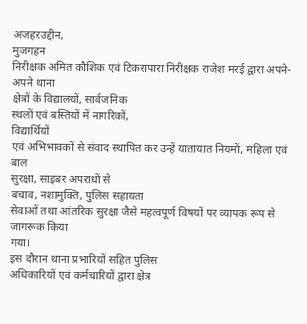अजहरउद्दीन,
मुजगहन
निरीक्षक अमित कौशिक एवं टिकरापारा निरीक्षक राजेश मरई द्वारा अपने-अपने थाना
क्षेत्रों के विद्यालयों, सार्वजनिक
स्थलों एवं बस्तियों में नागरिकों,
विद्यार्थियों
एवं अभिभावकों से संवाद स्थापित कर उन्हें यातायात नियमों, महिला एवं बाल
सुरक्षा, साइबर अपराधों से
बचाव, नशामुक्ति, पुलिस सहायता
सेवाओं तथा आंतरिक सुरक्षा जैसे महत्वपूर्ण विषयों पर व्यापक रूप से जागरूक किया
गया।
इस दौरान थाना प्रभारियों सहित पुलिस
अधिकारियों एवं कर्मचारियों द्वारा क्षेत्र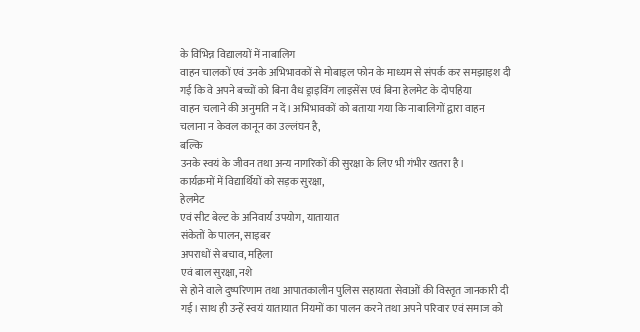के विभिन्न विद्यालयों में नाबालिग
वाहन चालकों एवं उनके अभिभावकों से मोबाइल फोन के माध्यम से संपर्क कर समझाइश दी
गई कि वे अपने बच्चों को बिना वैध ड्राइविंग लाइसेंस एवं बिना हेलमेट के दोपहिया
वाहन चलाने की अनुमति न दें। अभिभावकों को बताया गया कि नाबालिगों द्वारा वाहन
चलाना न केवल कानून का उल्लंघन है,
बल्कि
उनके स्वयं के जीवन तथा अन्य नागरिकों की सुरक्षा के लिए भी गंभीर खतरा है।
कार्यक्रमों में विद्यार्थियों को सड़क सुरक्षा,
हेलमेट
एवं सीट बेल्ट के अनिवार्य उपयोग, यातायात
संकेतों के पालन, साइबर
अपराधों से बचाव, महिला
एवं बाल सुरक्षा, नशे
से होने वाले दुष्परिणाम तथा आपातकालीन पुलिस सहायता सेवाओं की विस्तृत जानकारी दी
गई। साथ ही उन्हें स्वयं यातायात नियमों का पालन करने तथा अपने परिवार एवं समाज को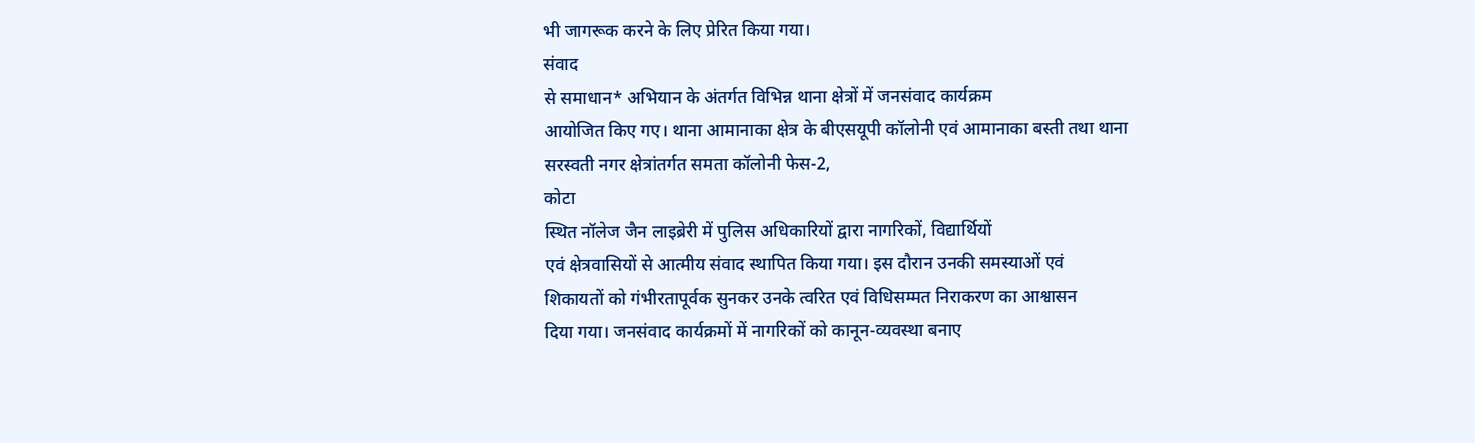भी जागरूक करने के लिए प्रेरित किया गया।
संवाद
से समाधान* अभियान के अंतर्गत विभिन्न थाना क्षेत्रों में जनसंवाद कार्यक्रम
आयोजित किए गए। थाना आमानाका क्षेत्र के बीएसयूपी कॉलोनी एवं आमानाका बस्ती तथा थाना
सरस्वती नगर क्षेत्रांतर्गत समता कॉलोनी फेस-2,
कोटा
स्थित नॉलेज जैन लाइब्रेरी में पुलिस अधिकारियों द्वारा नागरिकों, विद्यार्थियों
एवं क्षेत्रवासियों से आत्मीय संवाद स्थापित किया गया। इस दौरान उनकी समस्याओं एवं
शिकायतों को गंभीरतापूर्वक सुनकर उनके त्वरित एवं विधिसम्मत निराकरण का आश्वासन
दिया गया। जनसंवाद कार्यक्रमों में नागरिकों को कानून-व्यवस्था बनाए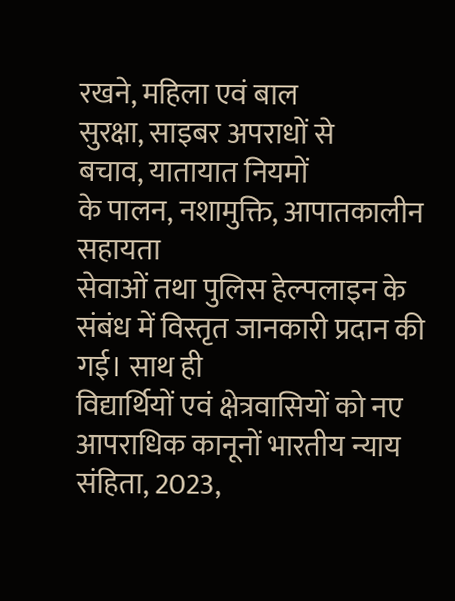रखने, महिला एवं बाल
सुरक्षा, साइबर अपराधों से
बचाव, यातायात नियमों
के पालन, नशामुक्ति, आपातकालीन सहायता
सेवाओं तथा पुलिस हेल्पलाइन के संबंध में विस्तृत जानकारी प्रदान की गई। साथ ही
विद्यार्थियों एवं क्षेत्रवासियों को नए आपराधिक कानूनों भारतीय न्याय संहिता, 2023,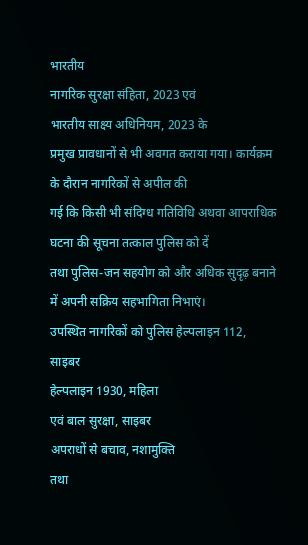भारतीय
नागरिक सुरक्षा संहिता, 2023 एवं
भारतीय साक्ष्य अधिनियम, 2023 के
प्रमुख प्रावधानों से भी अवगत कराया गया। कार्यक्रम के दौरान नागरिकों से अपील की
गई कि किसी भी संदिग्ध गतिविधि अथवा आपराधिक घटना की सूचना तत्काल पुलिस को दें
तथा पुलिस-जन सहयोग को और अधिक सुदृढ़ बनाने में अपनी सक्रिय सहभागिता निभाएं।
उपस्थित नागरिकों को पुलिस हेल्पलाइन 112,
साइबर
हेल्पलाइन 1930, महिला
एवं बाल सुरक्षा, साइबर
अपराधों से बचाव, नशामुक्ति
तथा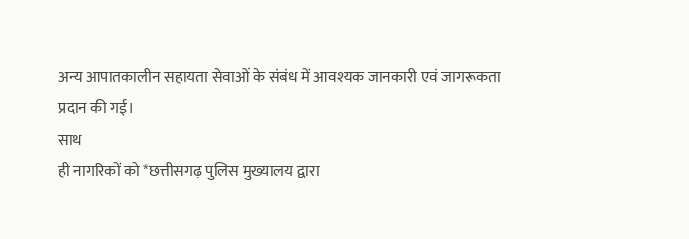अन्य आपातकालीन सहायता सेवाओं के संबंध में आवश्यक जानकारी एवं जागरूकता
प्रदान की गई।
साथ
ही नागरिकों को *छत्तीसगढ़ पुलिस मुख्यालय द्वारा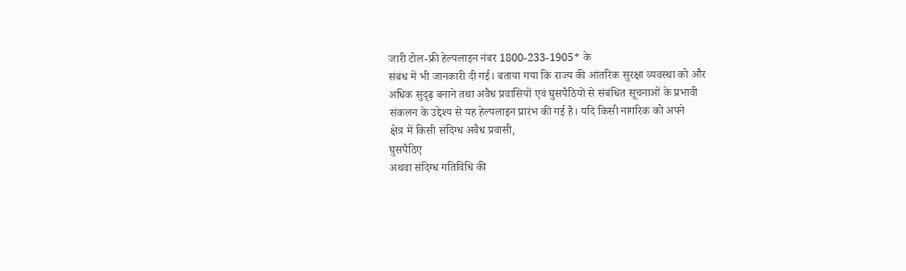जारी टोल-फ्री हेल्पलाइन नंबर 1800-233-1905* के
संबंध में भी जानकारी दी गई। बताया गया कि राज्य की आंतरिक सुरक्षा व्यवस्था को और
अधिक सुदृढ़ बनाने तथा अवैध प्रवासियों एवं घुसपैठियों से संबंधित सूचनाओं के प्रभावी
संकलन के उद्देश्य से यह हेल्पलाइन प्रारंभ की गई है। यदि किसी नागरिक को अपने
क्षेत्र में किसी संदिग्ध अवैध प्रवासी,
घुसपैठिए
अथवा संदिग्ध गतिविधि की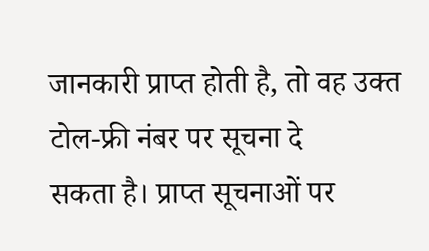जानकारी प्राप्त होती है, तो वह उक्त टोल-फ्री नंबर पर सूचना दे
सकता है। प्राप्त सूचनाओं पर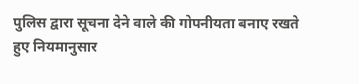पुलिस द्वारा सूचना देने वाले की गोपनीयता बनाए रखते
हुए नियमानुसार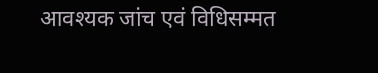आवश्यक जांच एवं विधिसम्मत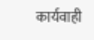कार्यवाही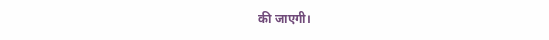की जाएगी।